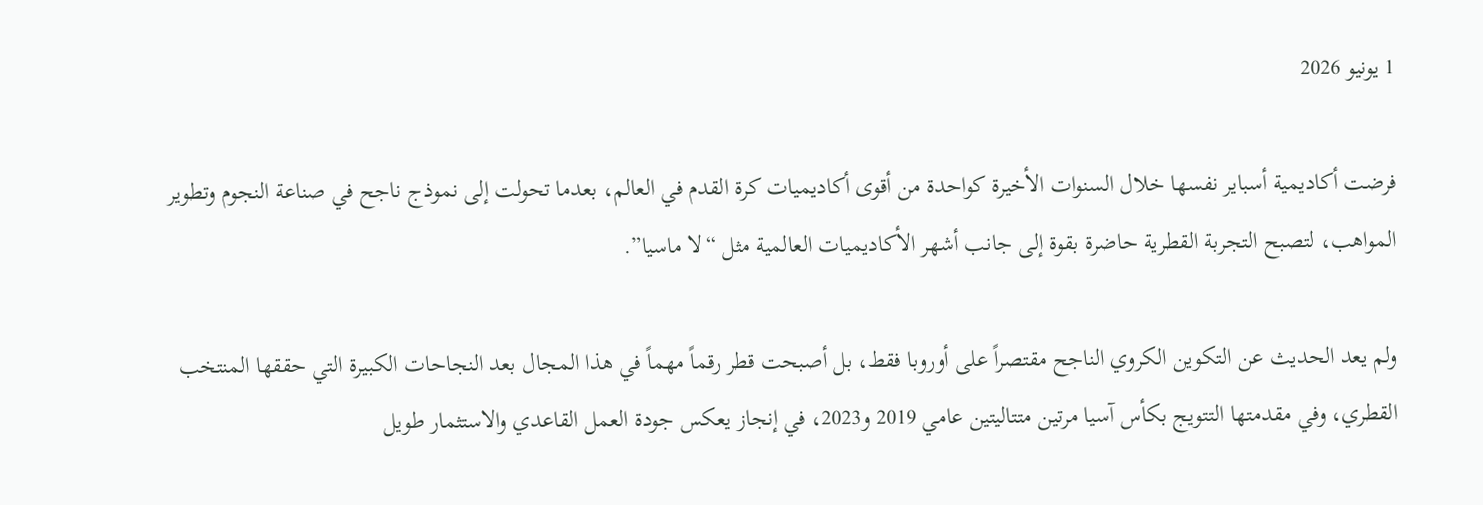1 يونيو 2026

فرضت أكاديمية أسباير نفسها خلال السنوات الأخيرة كواحدة من أقوى أكاديميات كرة القدم في العالم، بعدما تحولت إلى نموذج ناجح في صناعة النجوم وتطوير المواهب، لتصبح التجربة القطرية حاضرة بقوة إلى جانب أشهر الأكاديميات العالمية مثل “لا ماسيا”.

ولم يعد الحديث عن التكوين الكروي الناجح مقتصراً على أوروبا فقط، بل أصبحت قطر رقماً مهماً في هذا المجال بعد النجاحات الكبيرة التي حققها المنتخب القطري، وفي مقدمتها التتويج بكأس آسيا مرتين متتاليتين عامي 2019 و2023، في إنجاز يعكس جودة العمل القاعدي والاستثمار طويل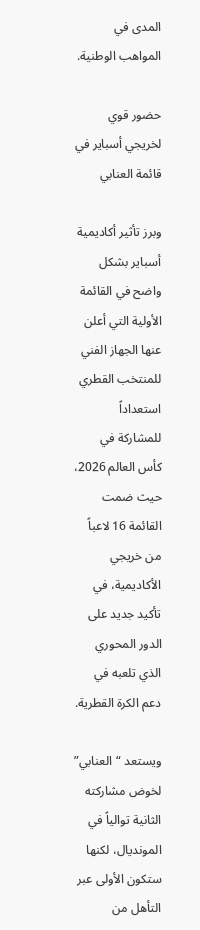المدى في المواهب الوطنية.

حضور قوي لخريجي أسباير في قائمة العنابي

وبرز تأثير أكاديمية أسباير بشكل واضح في القائمة الأولية التي أعلن عنها الجهاز الفني للمنتخب القطري استعداداً للمشاركة في كأس العالم 2026، حيث ضمت القائمة 16 لاعباً من خريجي الأكاديمية، في تأكيد جديد على الدور المحوري الذي تلعبه في دعم الكرة القطرية.

ويستعد “العنابي” لخوض مشاركته الثانية توالياً في المونديال، لكنها ستكون الأولى عبر التأهل من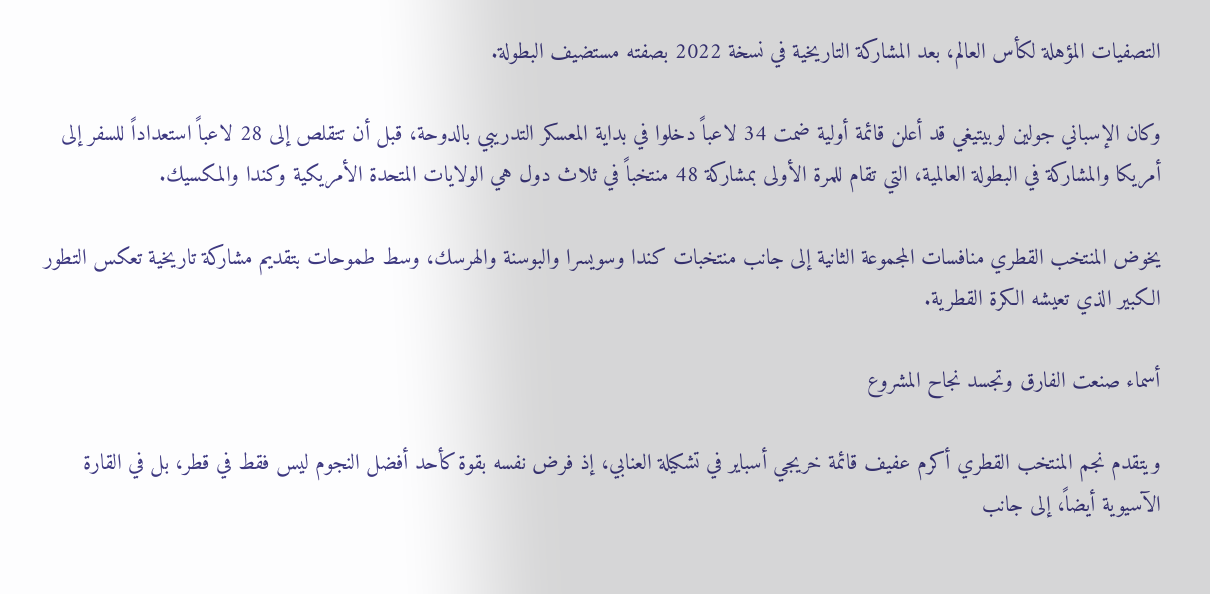التصفيات المؤهلة لكأس العالم، بعد المشاركة التاريخية في نسخة 2022 بصفته مستضيف البطولة.

وكان الإسباني جولين لوبيتيغي قد أعلن قائمة أولية ضمت 34 لاعباً دخلوا في بداية المعسكر التدريبي بالدوحة، قبل أن تتقلص إلى 28 لاعباً استعداداً للسفر إلى أمريكا والمشاركة في البطولة العالمية، التي تقام للمرة الأولى بمشاركة 48 منتخباً في ثلاث دول هي الولايات المتحدة الأمريكية وكندا والمكسيك.

يخوض المنتخب القطري منافسات المجموعة الثانية إلى جانب منتخبات كندا وسويسرا والبوسنة والهرسك، وسط طموحات بتقديم مشاركة تاريخية تعكس التطور الكبير الذي تعيشه الكرة القطرية.

أسماء صنعت الفارق وتجسد نجاح المشروع

ويتقدم نجم المنتخب القطري أكرم عفيف قائمة خريجي أسباير في تشكيلة العنابي، إذ فرض نفسه بقوة كأحد أفضل النجوم ليس فقط في قطر، بل في القارة الآسيوية أيضاً، إلى جانب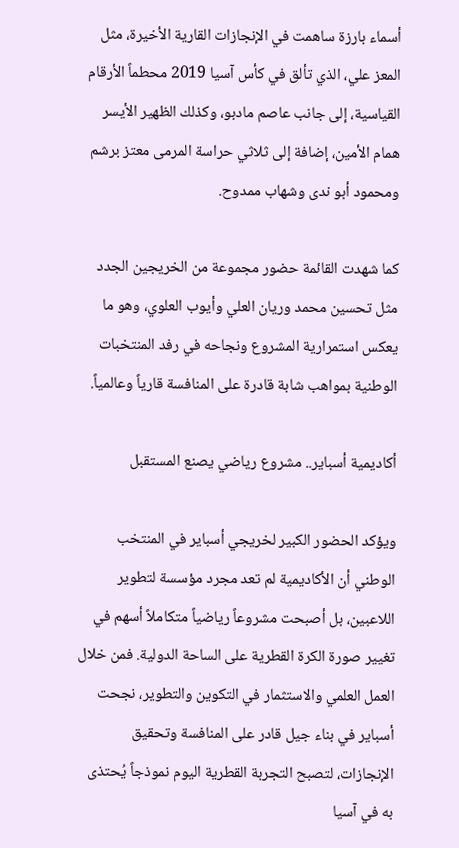أسماء بارزة ساهمت في الإنجازات القارية الأخيرة، مثل المعز علي، الذي تألق في كأس آسيا 2019 محطماً الأرقام القياسية، إلى جانب عاصم مادبو، وكذلك الظهير الأيسر همام الأمين، إضافة إلى ثلاثي حراسة المرمى معتز برشم ومحمود أبو ندى وشهاب ممدوح.

كما شهدت القائمة حضور مجموعة من الخريجين الجدد مثل تحسين محمد وريان العلي وأيوب العلوي، وهو ما يعكس استمرارية المشروع ونجاحه في رفد المنتخبات الوطنية بمواهب شابة قادرة على المنافسة قارياً وعالمياً.

أكاديمية أسباير.. مشروع رياضي يصنع المستقبل

ويؤكد الحضور الكبير لخريجي أسباير في المنتخب الوطني أن الأكاديمية لم تعد مجرد مؤسسة لتطوير اللاعبين، بل أصبحت مشروعاً رياضياً متكاملاً أسهم في تغيير صورة الكرة القطرية على الساحة الدولية. فمن خلال العمل العلمي والاستثمار في التكوين والتطوير، نجحت أسباير في بناء جيل قادر على المنافسة وتحقيق الإنجازات، لتصبح التجربة القطرية اليوم نموذجاً يُحتذى به في آسيا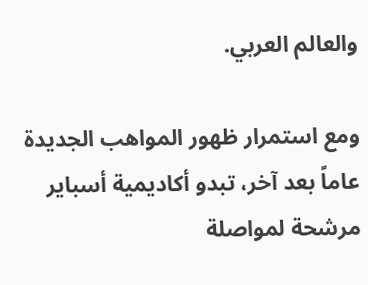والعالم العربي.

ومع استمرار ظهور المواهب الجديدة عاماً بعد آخر، تبدو أكاديمية أسباير مرشحة لمواصلة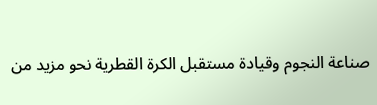صناعة النجوم وقيادة مستقبل الكرة القطرية نحو مزيد من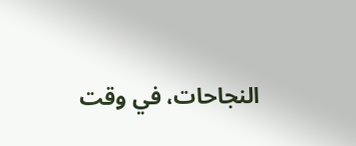النجاحات، في وقت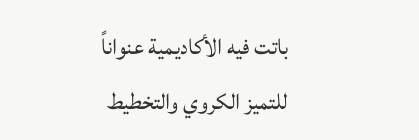باتت فيه الأكاديمية عنواناً للتميز الكروي والتخطيط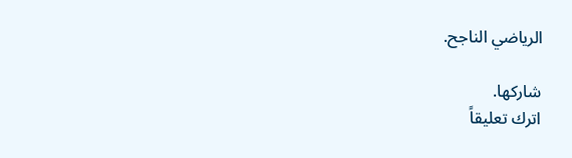الرياضي الناجح.

شاركها.
اترك تعليقاً